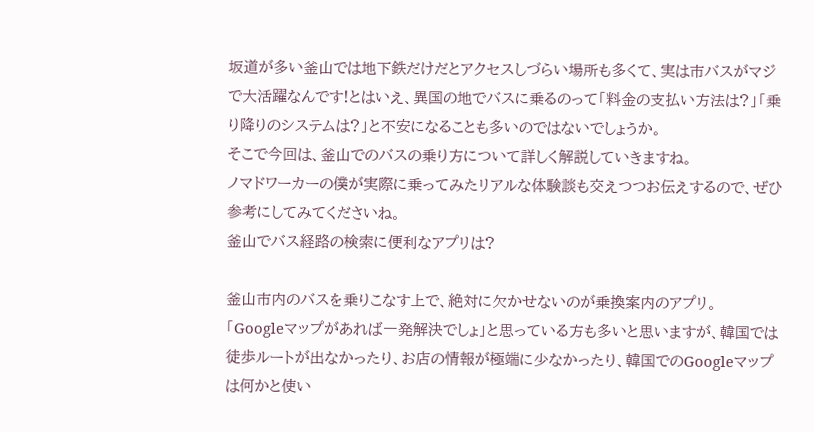坂道が多い釜山では地下鉄だけだとアクセスしづらい場所も多くて、実は市バスがマジで大活躍なんです!とはいえ、異国の地でバスに乗るのって「料金の支払い方法は?」「乗り降りのシステムは?」と不安になることも多いのではないでしょうか。
そこで今回は、釜山でのバスの乗り方について詳しく解説していきますね。
ノマドワーカーの僕が実際に乗ってみたリアルな体験談も交えつつお伝えするので、ぜひ参考にしてみてくださいね。
釜山でバス経路の検索に便利なアプリは?

釜山市内のバスを乗りこなす上で、絶対に欠かせないのが乗換案内のアプリ。
「Googleマップがあれば一発解決でしょ」と思っている方も多いと思いますが、韓国では徒歩ルートが出なかったり、お店の情報が極端に少なかったり、韓国でのGoogleマップは何かと使い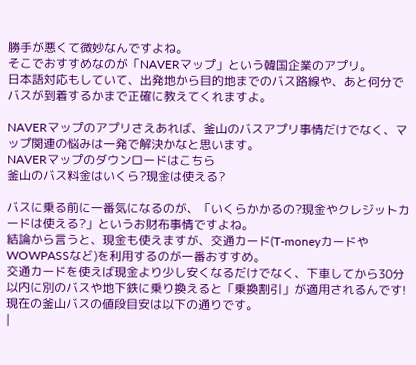勝手が悪くて微妙なんですよね。
そこでおすすめなのが「NAVERマップ」という韓国企業のアプリ。
日本語対応もしていて、出発地から目的地までのバス路線や、あと何分でバスが到着するかまで正確に教えてくれますよ。

NAVERマップのアプリさえあれば、釜山のバスアプリ事情だけでなく、マップ関連の悩みは一発で解決かなと思います。
NAVERマップのダウンロードはこちら
釜山のバス料金はいくら?現金は使える?

バスに乗る前に一番気になるのが、「いくらかかるの?現金やクレジットカードは使える?」というお財布事情ですよね。
結論から言うと、現金も使えますが、交通カード(T-moneyカードやWOWPASSなど)を利用するのが一番おすすめ。
交通カードを使えば現金より少し安くなるだけでなく、下車してから30分以内に別のバスや地下鉄に乗り換えると「乗換割引」が適用されるんです!
現在の釜山バスの値段目安は以下の通りです。
|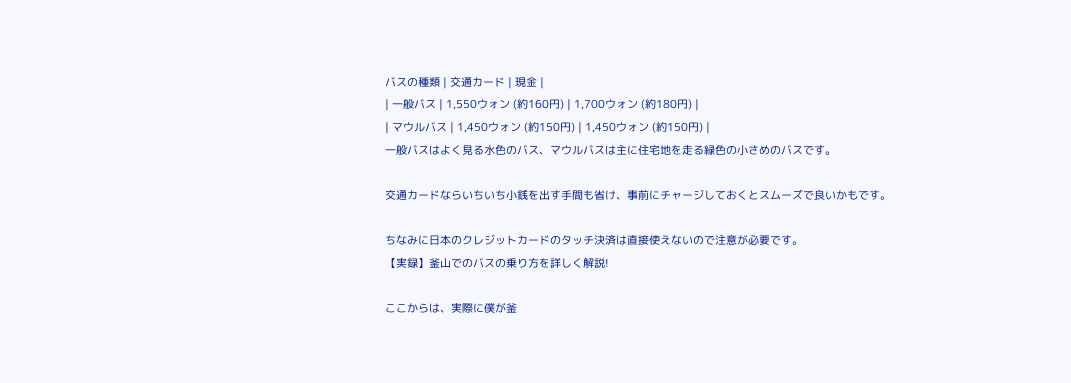バスの種類 | 交通カード | 現金 |
| 一般バス | 1,550ウォン (約160円) | 1,700ウォン (約180円) |
| マウルバス | 1,450ウォン (約150円) | 1,450ウォン (約150円) |
一般バスはよく見る水色のバス、マウルバスは主に住宅地を走る緑色の小さめのバスです。

交通カードならいちいち小銭を出す手間も省け、事前にチャージしておくとスムーズで良いかもです。

ちなみに日本のクレジットカードのタッチ決済は直接使えないので注意が必要です。
【実録】釜山でのバスの乗り方を詳しく解説!

ここからは、実際に僕が釜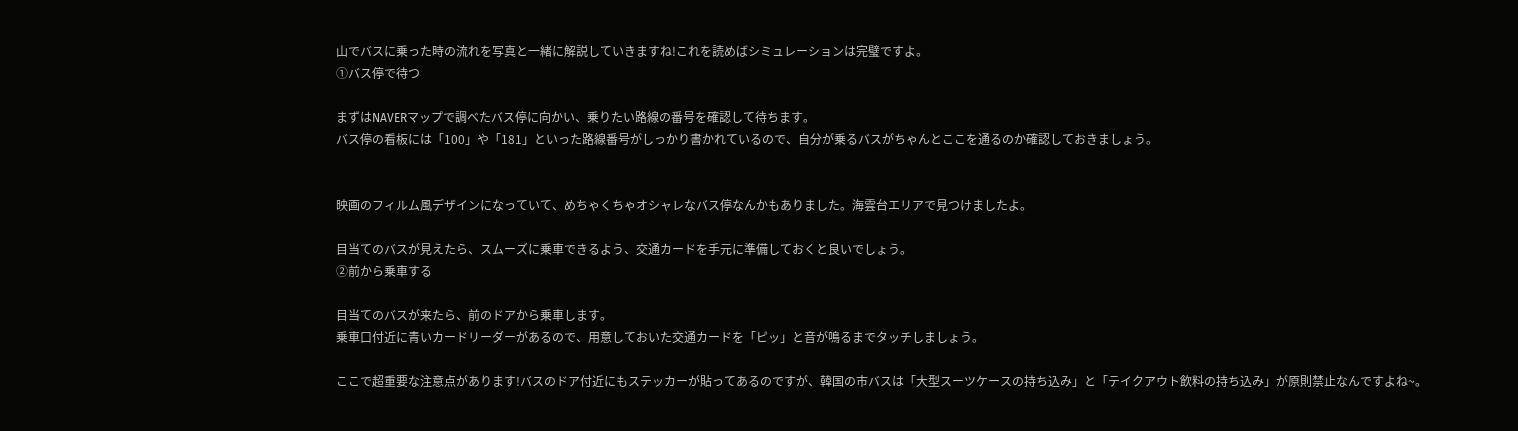山でバスに乗った時の流れを写真と一緒に解説していきますね!これを読めばシミュレーションは完璧ですよ。
①バス停で待つ

まずはNAVERマップで調べたバス停に向かい、乗りたい路線の番号を確認して待ちます。
バス停の看板には「100」や「181」といった路線番号がしっかり書かれているので、自分が乗るバスがちゃんとここを通るのか確認しておきましょう。


映画のフィルム風デザインになっていて、めちゃくちゃオシャレなバス停なんかもありました。海雲台エリアで見つけましたよ。

目当てのバスが見えたら、スムーズに乗車できるよう、交通カードを手元に準備しておくと良いでしょう。
②前から乗車する

目当てのバスが来たら、前のドアから乗車します。
乗車口付近に青いカードリーダーがあるので、用意しておいた交通カードを「ピッ」と音が鳴るまでタッチしましょう。

ここで超重要な注意点があります!バスのドア付近にもステッカーが貼ってあるのですが、韓国の市バスは「大型スーツケースの持ち込み」と「テイクアウト飲料の持ち込み」が原則禁止なんですよね~。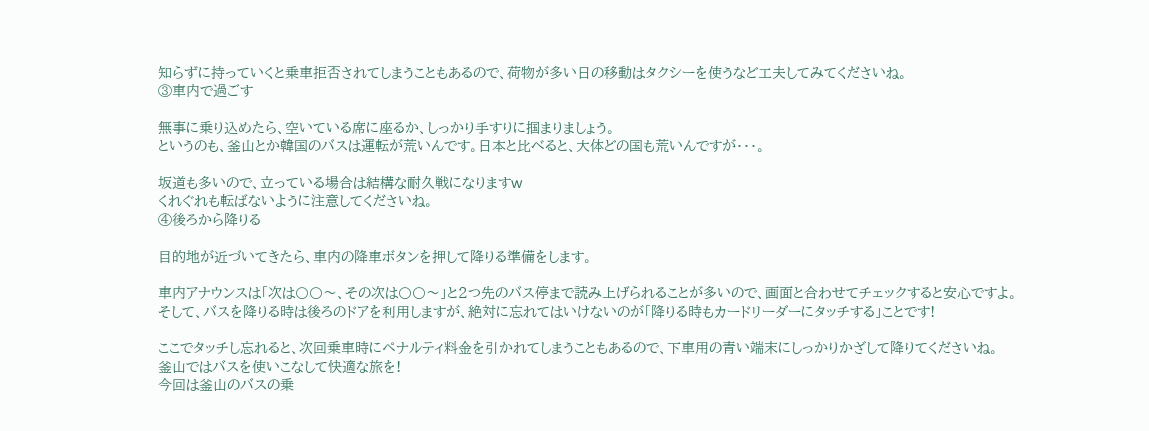知らずに持っていくと乗車拒否されてしまうこともあるので、荷物が多い日の移動はタクシーを使うなど工夫してみてくださいね。
③車内で過ごす

無事に乗り込めたら、空いている席に座るか、しっかり手すりに掴まりましょう。
というのも、釜山とか韓国のバスは運転が荒いんです。日本と比べると、大体どの国も荒いんですが・・・。

坂道も多いので、立っている場合は結構な耐久戦になりますw
くれぐれも転ばないように注意してくださいね。
④後ろから降りる

目的地が近づいてきたら、車内の降車ボタンを押して降りる準備をします。

車内アナウンスは「次は〇〇〜、その次は〇〇〜」と2つ先のバス停まで読み上げられることが多いので、画面と合わせてチェックすると安心ですよ。
そして、バスを降りる時は後ろのドアを利用しますが、絶対に忘れてはいけないのが「降りる時もカードリーダーにタッチする」ことです!

ここでタッチし忘れると、次回乗車時にペナルティ料金を引かれてしまうこともあるので、下車用の青い端末にしっかりかざして降りてくださいね。
釜山ではバスを使いこなして快適な旅を!
今回は釜山のバスの乗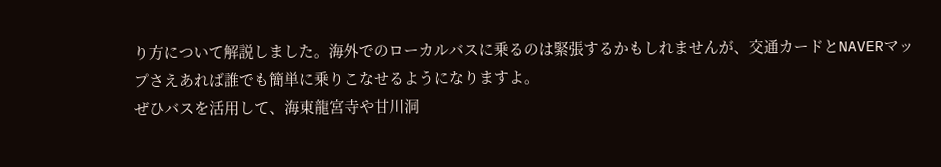り方について解説しました。海外でのローカルバスに乗るのは緊張するかもしれませんが、交通カードとNAVERマップさえあれば誰でも簡単に乗りこなせるようになりますよ。
ぜひバスを活用して、海東龍宮寺や甘川洞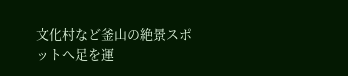文化村など釜山の絶景スポットへ足を運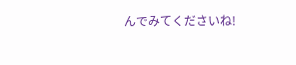んでみてくださいね!